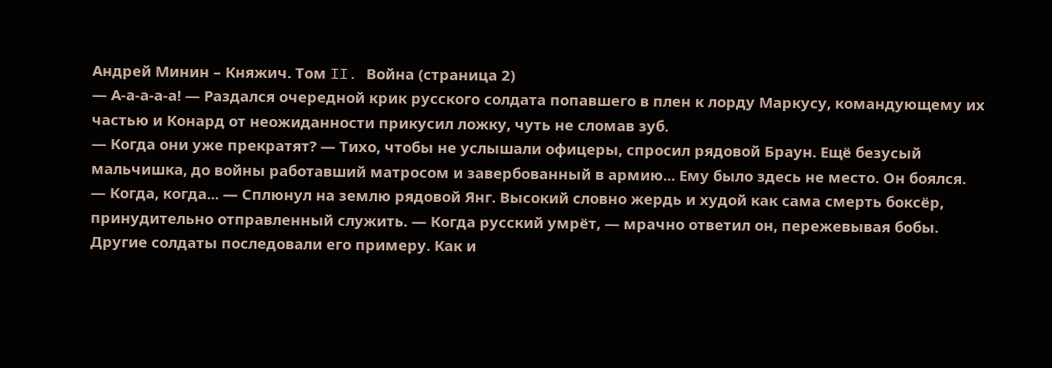Андрей Минин – Княжич. Том II. Война (страница 2)
— А-а-а-а-а! — Раздался очередной крик русского солдата попавшего в плен к лорду Маркусу, командующему их частью и Конард от неожиданности прикусил ложку, чуть не сломав зуб.
— Когда они уже прекратят? — Тихо, чтобы не услышали офицеры, спросил рядовой Браун. Ещё безусый мальчишка, до войны работавший матросом и завербованный в армию... Ему было здесь не место. Он боялся.
— Когда, когда... — Сплюнул на землю рядовой Янг. Высокий словно жердь и худой как сама смерть боксёр, принудительно отправленный служить. — Когда русский умрёт, — мрачно ответил он, пережевывая бобы.
Другие солдаты последовали его примеру. Как и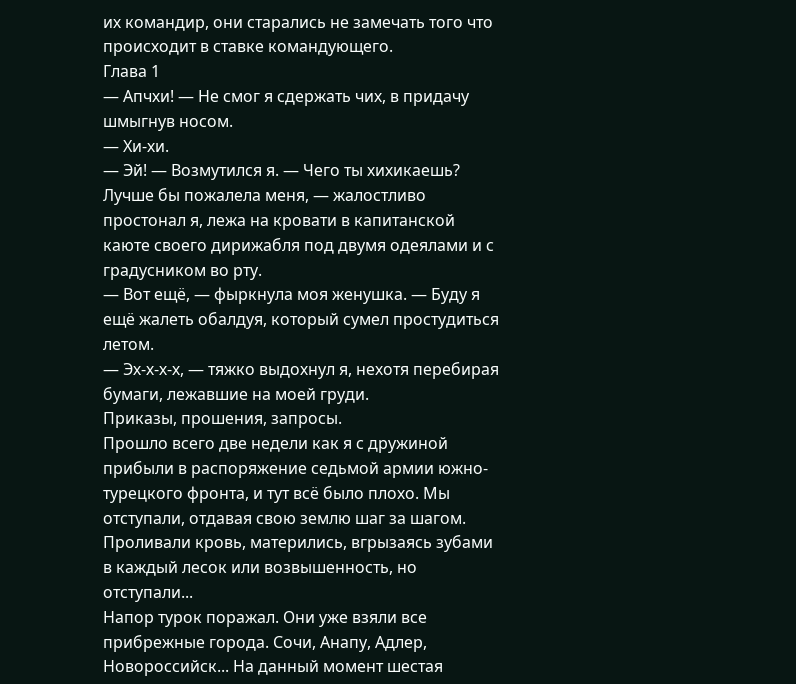их командир, они старались не замечать того что происходит в ставке командующего.
Глава 1
— Апчхи! — Не смог я сдержать чих, в придачу шмыгнув носом.
— Хи-хи.
— Эй! — Возмутился я. — Чего ты хихикаешь? Лучше бы пожалела меня, — жалостливо простонал я, лежа на кровати в капитанской каюте своего дирижабля под двумя одеялами и с градусником во рту.
— Вот ещё, — фыркнула моя женушка. — Буду я ещё жалеть обалдуя, который сумел простудиться летом.
— Эх-х-х-х, — тяжко выдохнул я, нехотя перебирая бумаги, лежавшие на моей груди.
Приказы, прошения, запросы.
Прошло всего две недели как я с дружиной прибыли в распоряжение седьмой армии южно-турецкого фронта, и тут всё было плохо. Мы отступали, отдавая свою землю шаг за шагом. Проливали кровь, матерились, вгрызаясь зубами в каждый лесок или возвышенность, но отступали...
Напор турок поражал. Они уже взяли все прибрежные города. Сочи, Анапу, Адлер, Новороссийск... На данный момент шестая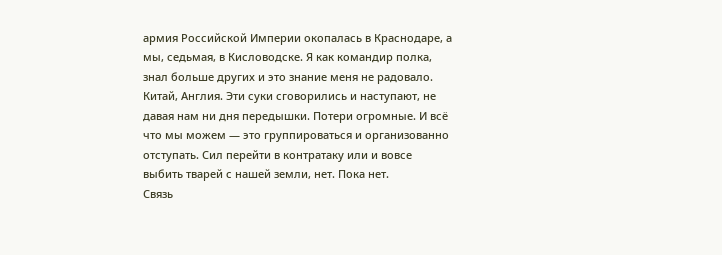армия Российской Империи окопалась в Краснодаре, а мы, седьмая, в Кисловодске. Я как командир полка, знал больше других и это знание меня не радовало. Китай, Англия. Эти суки сговорились и наступают, не давая нам ни дня передышки. Потери огромные. И всё что мы можем — это группироваться и организованно отступать. Сил перейти в контратаку или и вовсе выбить тварей с нашей земли, нет. Пока нет.
Связь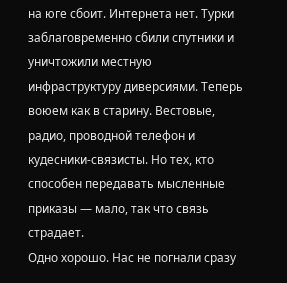на юге сбоит. Интернета нет. Турки заблаговременно сбили спутники и уничтожили местную инфраструктуру диверсиями. Теперь воюем как в старину. Вестовые, радио, проводной телефон и кудесники-связисты. Но тех, кто способен передавать мысленные приказы — мало, так что связь страдает.
Одно хорошо. Нас не погнали сразу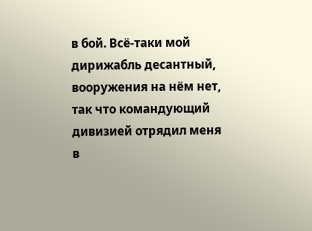в бой. Всё-таки мой дирижабль десантный, вооружения на нём нет, так что командующий дивизией отрядил меня в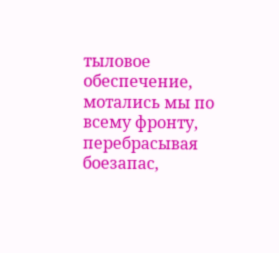тыловое обеспечение, мотались мы по всему фронту, перебрасывая боезапас,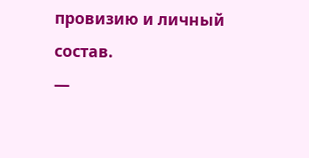провизию и личный состав.
—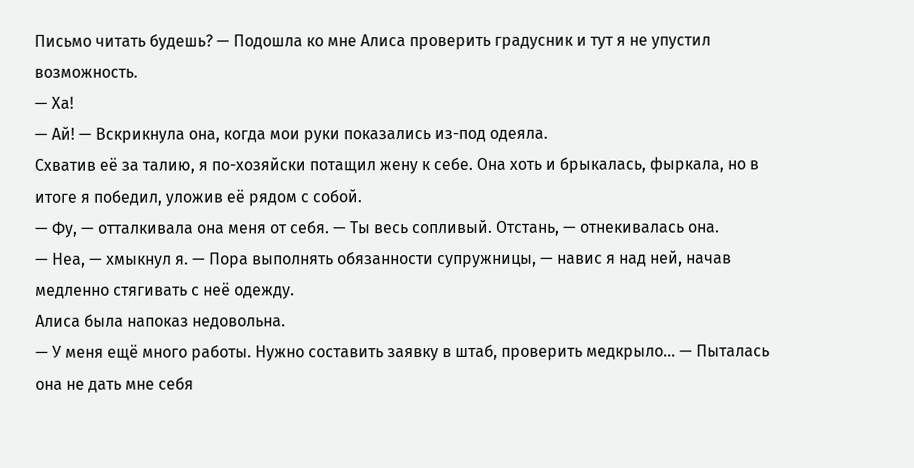Письмо читать будешь? — Подошла ко мне Алиса проверить градусник и тут я не упустил возможность.
— Ха!
— Ай! — Вскрикнула она, когда мои руки показались из-под одеяла.
Схватив её за талию, я по-хозяйски потащил жену к себе. Она хоть и брыкалась, фыркала, но в итоге я победил, уложив её рядом с собой.
— Фу, — отталкивала она меня от себя. — Ты весь сопливый. Отстань, — отнекивалась она.
— Неа, — хмыкнул я. — Пора выполнять обязанности супружницы, — навис я над ней, начав медленно стягивать с неё одежду.
Алиса была напоказ недовольна.
— У меня ещё много работы. Нужно составить заявку в штаб, проверить медкрыло... — Пыталась она не дать мне себя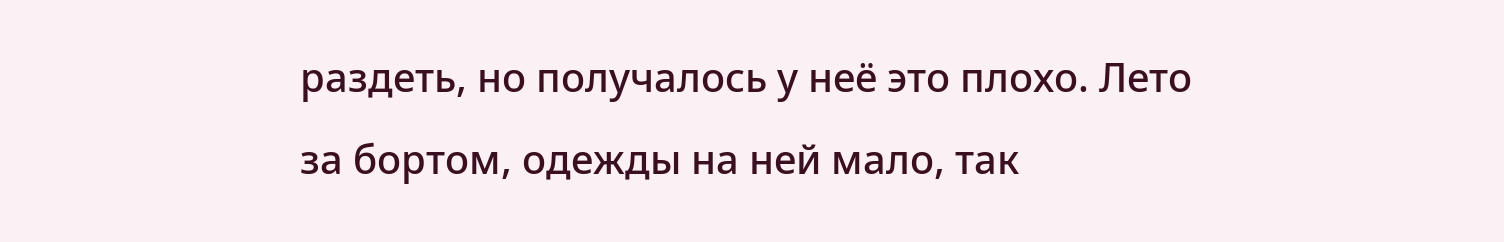раздеть, но получалось у неё это плохо. Лето за бортом, одежды на ней мало, так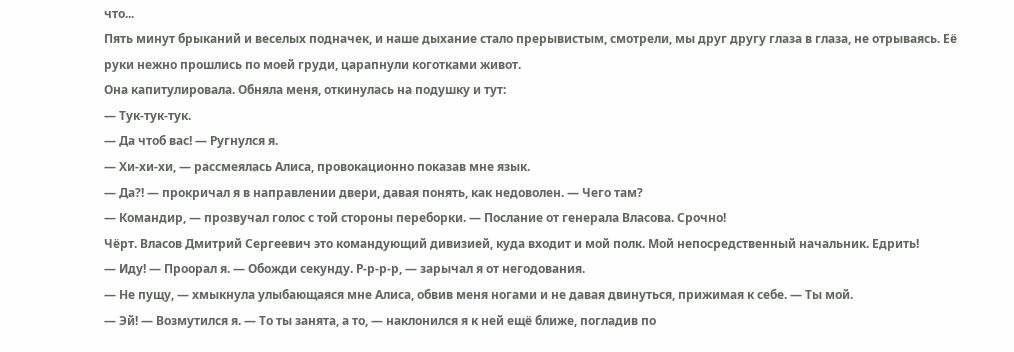что...
Пять минут брыканий и веселых подначек, и наше дыхание стало прерывистым, смотрели, мы друг другу глаза в глаза, не отрываясь. Её руки нежно прошлись по моей груди, царапнули коготками живот.
Она капитулировала. Обняла меня, откинулась на подушку и тут:
— Тук-тук-тук.
— Да чтоб вас! — Ругнулся я.
— Хи-хи-хи, — рассмеялась Алиса, провокационно показав мне язык.
— Да?! — прокричал я в направлении двери, давая понять, как недоволен. — Чего там?
— Командир, — прозвучал голос с той стороны переборки. — Послание от генерала Власова. Срочно!
Чёрт. Власов Дмитрий Сергеевич это командующий дивизией, куда входит и мой полк. Мой непосредственный начальник. Едрить!
— Иду! — Проорал я. — Обожди секунду. Р-р-р-р, — зарычал я от негодования.
— Не пущу, — хмыкнула улыбающаяся мне Алиса, обвив меня ногами и не давая двинуться, прижимая к себе. — Ты мой.
— Эй! — Возмутился я. — То ты занята, а то, — наклонился я к ней ещё ближе, погладив по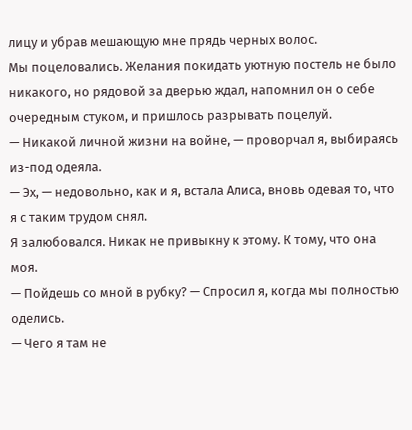лицу и убрав мешающую мне прядь черных волос.
Мы поцеловались. Желания покидать уютную постель не было никакого, но рядовой за дверью ждал, напомнил он о себе очередным стуком, и пришлось разрывать поцелуй.
— Никакой личной жизни на войне, — проворчал я, выбираясь из-под одеяла.
— Эх, — недовольно, как и я, встала Алиса, вновь одевая то, что я с таким трудом снял.
Я залюбовался. Никак не привыкну к этому. К тому, что она моя.
— Пойдешь со мной в рубку? — Спросил я, когда мы полностью оделись.
— Чего я там не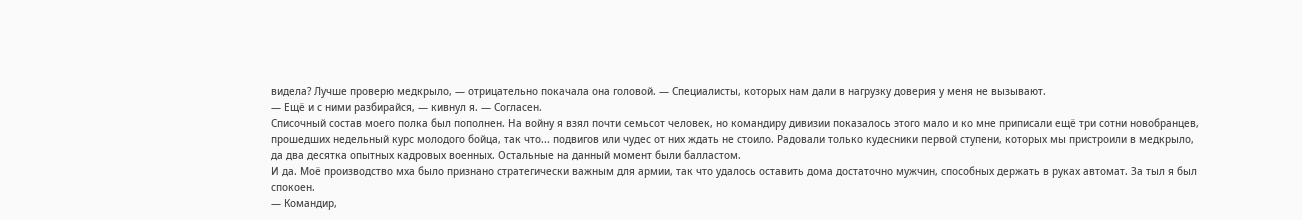видела? Лучше проверю медкрыло, — отрицательно покачала она головой. — Специалисты, которых нам дали в нагрузку доверия у меня не вызывают.
— Ещё и с ними разбирайся, — кивнул я. — Согласен.
Списочный состав моего полка был пополнен. На войну я взял почти семьсот человек, но командиру дивизии показалось этого мало и ко мне приписали ещё три сотни новобранцев, прошедших недельный курс молодого бойца, так что... подвигов или чудес от них ждать не стоило. Радовали только кудесники первой ступени, которых мы пристроили в медкрыло, да два десятка опытных кадровых военных. Остальные на данный момент были балластом.
И да. Моё производство мха было признано стратегически важным для армии, так что удалось оставить дома достаточно мужчин, способных держать в руках автомат. За тыл я был спокоен.
— Командир,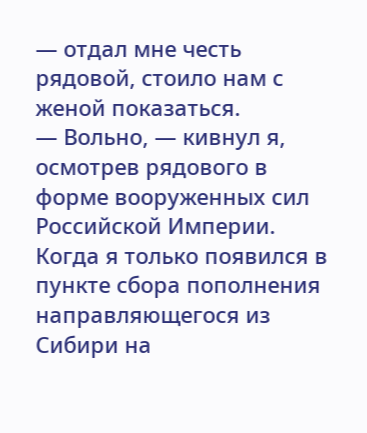— отдал мне честь рядовой, стоило нам с женой показаться.
— Вольно, — кивнул я, осмотрев рядового в форме вооруженных сил Российской Империи.
Когда я только появился в пункте сбора пополнения направляющегося из Сибири на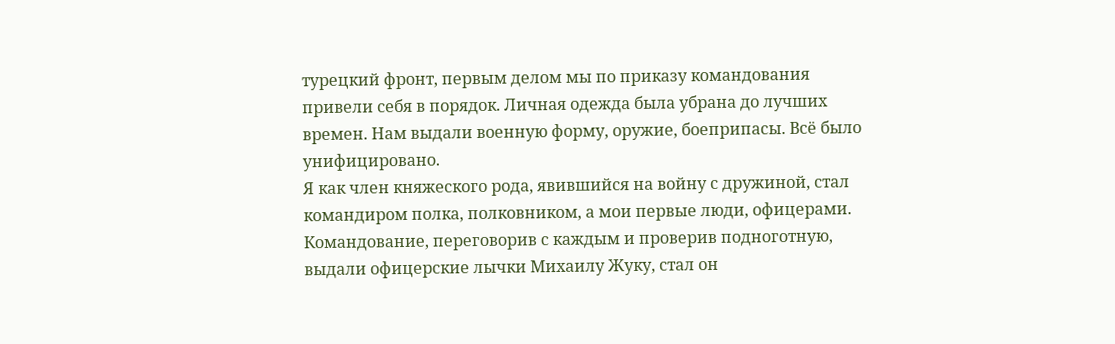турецкий фронт, первым делом мы по приказу командования привели себя в порядок. Личная одежда была убрана до лучших времен. Нам выдали военную форму, оружие, боеприпасы. Всё было унифицировано.
Я как член княжеского рода, явившийся на войну с дружиной, стал командиром полка, полковником, а мои первые люди, офицерами. Командование, переговорив с каждым и проверив подноготную, выдали офицерские лычки Михаилу Жуку, стал он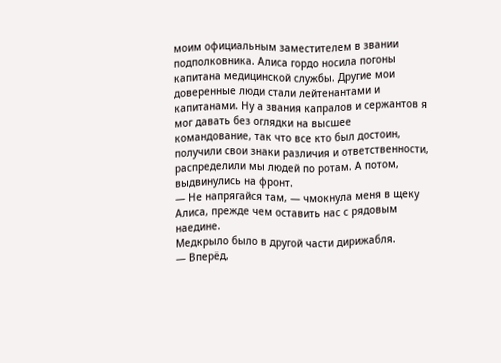моим официальным заместителем в звании подполковника. Алиса гордо носила погоны капитана медицинской службы. Другие мои доверенные люди стали лейтенантами и капитанами. Ну а звания капралов и сержантов я мог давать без оглядки на высшее командование, так что все кто был достоин, получили свои знаки различия и ответственности, распределили мы людей по ротам. А потом, выдвинулись на фронт.
— Не напрягайся там, — чмокнула меня в щеку Алиса, прежде чем оставить нас с рядовым наедине.
Медкрыло было в другой части дирижабля.
— Вперёд,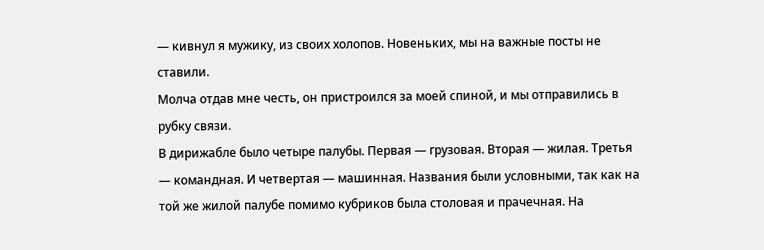— кивнул я мужику, из своих холопов. Новеньких, мы на важные посты не ставили.
Молча отдав мне честь, он пристроился за моей спиной, и мы отправились в рубку связи.
В дирижабле было четыре палубы. Первая — грузовая. Вторая — жилая. Третья — командная. И четвертая — машинная. Названия были условными, так как на той же жилой палубе помимо кубриков была столовая и прачечная. На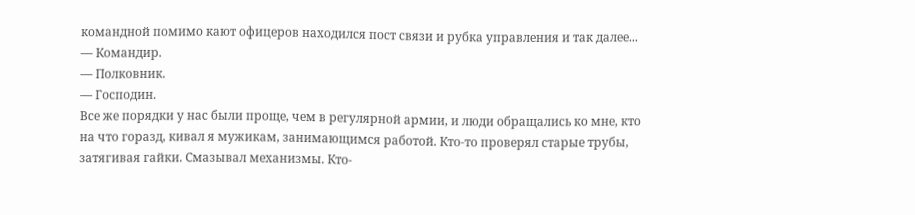командной помимо кают офицеров находился пост связи и рубка управления и так далее...
— Командир.
— Полковник.
— Господин.
Все же порядки у нас были проще, чем в регулярной армии, и люди обращались ко мне, кто на что горазд, кивал я мужикам, занимающимся работой. Кто-то проверял старые трубы, затягивая гайки. Смазывал механизмы. Кто-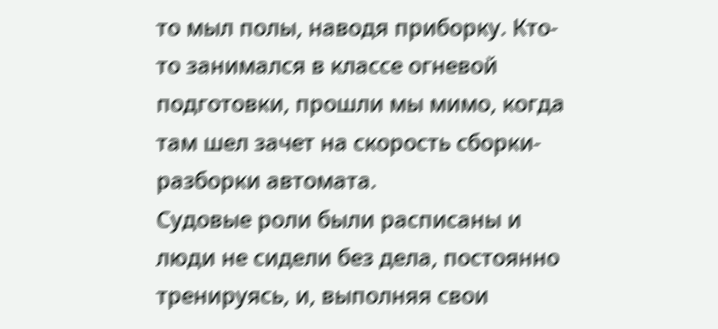то мыл полы, наводя приборку. Кто-то занимался в классе огневой подготовки, прошли мы мимо, когда там шел зачет на скорость сборки-разборки автомата.
Судовые роли были расписаны и люди не сидели без дела, постоянно тренируясь, и, выполняя свои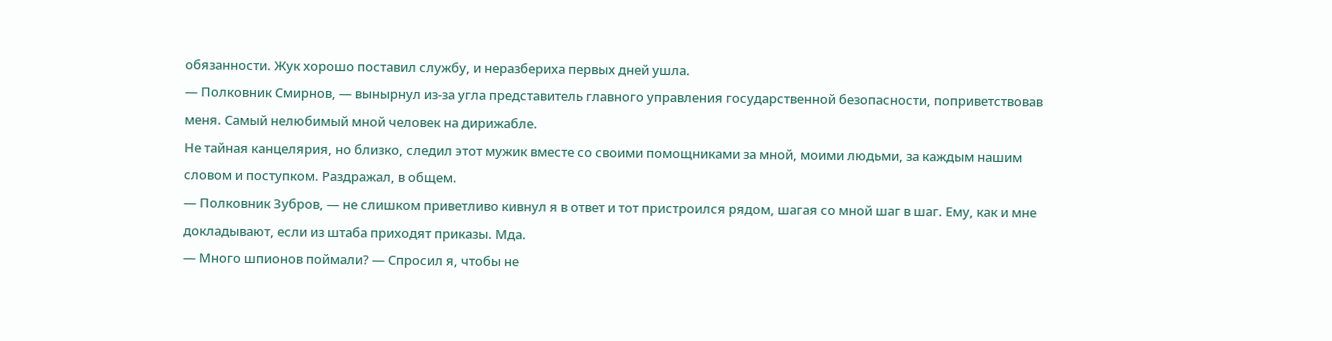обязанности. Жук хорошо поставил службу, и неразбериха первых дней ушла.
— Полковник Смирнов, — вынырнул из-за угла представитель главного управления государственной безопасности, поприветствовав меня. Самый нелюбимый мной человек на дирижабле.
Не тайная канцелярия, но близко, следил этот мужик вместе со своими помощниками за мной, моими людьми, за каждым нашим словом и поступком. Раздражал, в общем.
— Полковник Зубров, — не слишком приветливо кивнул я в ответ и тот пристроился рядом, шагая со мной шаг в шаг. Ему, как и мне докладывают, если из штаба приходят приказы. Мда.
— Много шпионов поймали? — Спросил я, чтобы не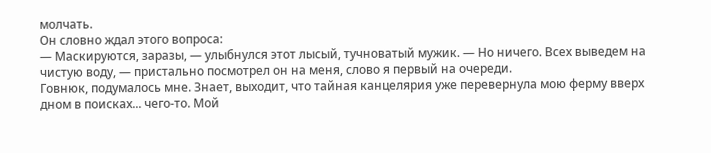молчать.
Он словно ждал этого вопроса:
— Маскируются, заразы, — улыбнулся этот лысый, тучноватый мужик. — Но ничего. Всех выведем на чистую воду, — пристально посмотрел он на меня, слово я первый на очереди.
Говнюк, подумалось мне. Знает, выходит, что тайная канцелярия уже перевернула мою ферму вверх дном в поисках... чего-то. Мой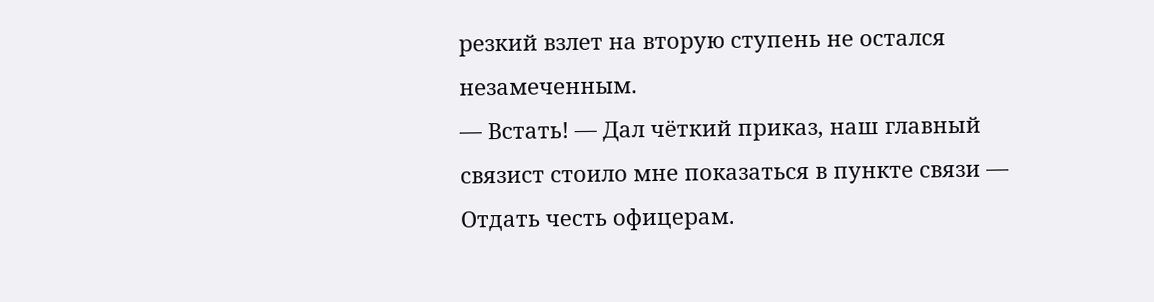резкий взлет на вторую ступень не остался незамеченным.
— Встать! — Дал чёткий приказ, наш главный связист стоило мне показаться в пункте связи — Отдать честь офицерам.